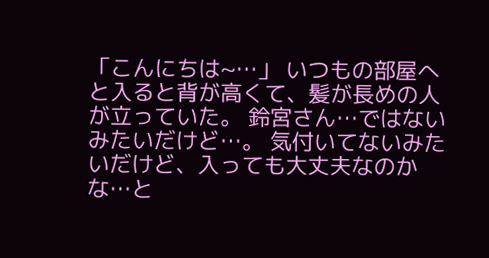「こんにちは~…」 いつもの部屋へと入ると背が高くて、髪が長めの人が立っていた。 鈴宮さん…ではないみたいだけど…。 気付いてないみたいだけど、入っても大丈夫なのかな…と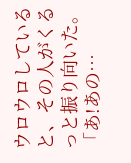ウロウロしていると、その人がくるっと振り向いた。 「あ!あの…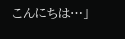こんにちは…」